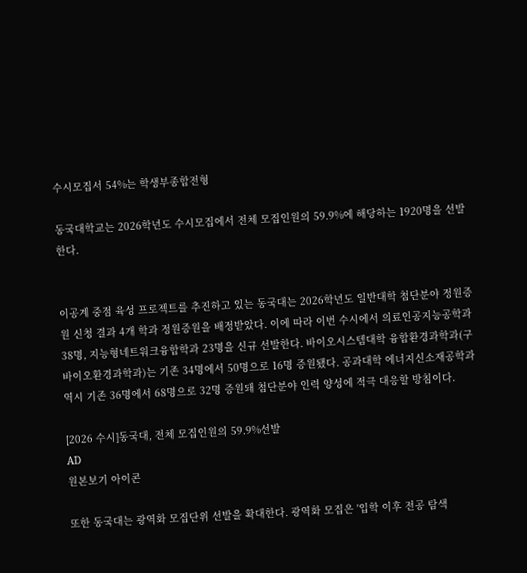수시모집서 54%는 학생부종합전형

동국대학교는 2026학년도 수시모집에서 전체 모집인원의 59.9%에 해당하는 1920명을 선발한다.


이공계 중점 육성 프로젝트를 추진하고 있는 동국대는 2026학년도 일반대학 첨단분야 정원증원 신청 결과 4개 학과 정원증원을 배정받았다. 이에 따라 이번 수시에서 의료인공지능공학과 38명, 지능형네트워크융합학과 23명을 신규 선발한다. 바이오시스템대학 융합환경과학과(구 바이오환경과학과)는 기존 34명에서 50명으로 16명 증원됐다. 공과대학 에너지신소재공학과 역시 기존 36명에서 68명으로 32명 증원돼 첨단분야 인력 양성에 적극 대응할 방침이다.

[2026 수시]동국대, 전체 모집인원의 59.9%선발
AD
원본보기 아이콘

또한 동국대는 광역화 모집단위 선발을 확대한다. 광역화 모집은 '입학 이후 전공 탐색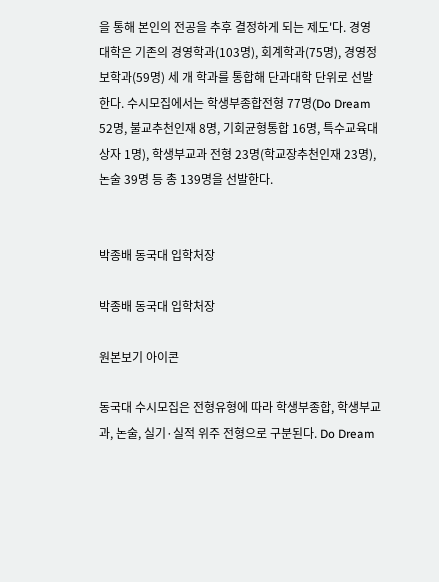을 통해 본인의 전공을 추후 결정하게 되는 제도'다. 경영대학은 기존의 경영학과(103명), 회계학과(75명), 경영정보학과(59명) 세 개 학과를 통합해 단과대학 단위로 선발한다. 수시모집에서는 학생부종합전형 77명(Do Dream 52명, 불교추천인재 8명, 기회균형통합 16명, 특수교육대상자 1명), 학생부교과 전형 23명(학교장추천인재 23명), 논술 39명 등 총 139명을 선발한다.


박종배 동국대 입학처장

박종배 동국대 입학처장

원본보기 아이콘

동국대 수시모집은 전형유형에 따라 학생부종합, 학생부교과, 논술, 실기·실적 위주 전형으로 구분된다. Do Dream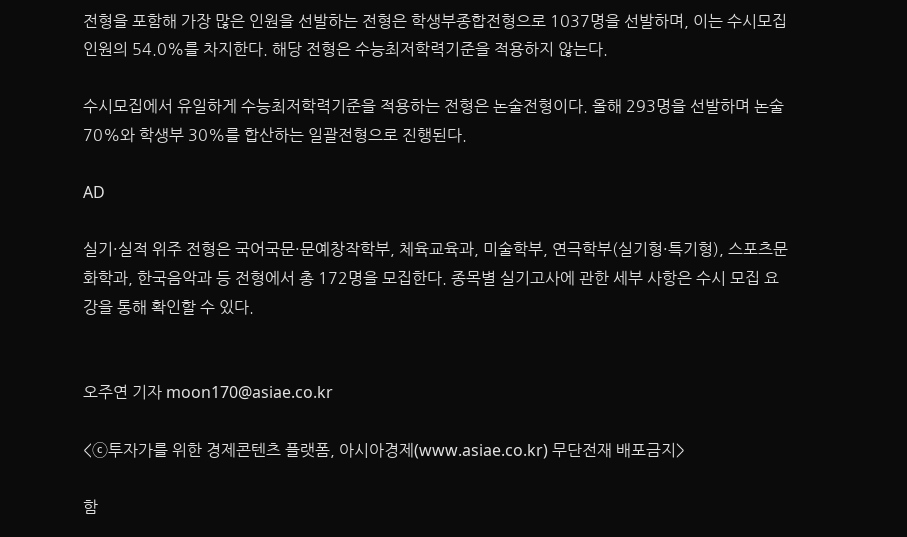전형을 포함해 가장 많은 인원을 선발하는 전형은 학생부종합전형으로 1037명을 선발하며, 이는 수시모집 인원의 54.0%를 차지한다. 해당 전형은 수능최저학력기준을 적용하지 않는다.

수시모집에서 유일하게 수능최저학력기준을 적용하는 전형은 논술전형이다. 올해 293명을 선발하며 논술 70%와 학생부 30%를 합산하는 일괄전형으로 진행된다.

AD

실기·실적 위주 전형은 국어국문·문예창작학부, 체육교육과, 미술학부, 연극학부(실기형·특기형), 스포츠문화학과, 한국음악과 등 전형에서 총 172명을 모집한다. 종목별 실기고사에 관한 세부 사항은 수시 모집 요강을 통해 확인할 수 있다.


오주연 기자 moon170@asiae.co.kr

<ⓒ투자가를 위한 경제콘텐츠 플랫폼, 아시아경제(www.asiae.co.kr) 무단전재 배포금지>

함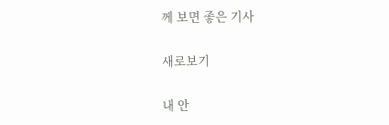께 보면 좋은 기사

새로보기

내 안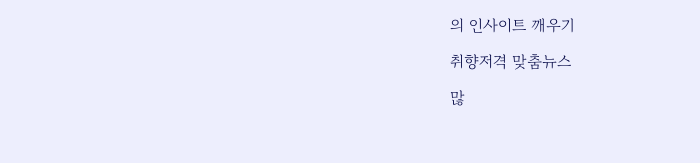의 인사이트 깨우기

취향저격 맞춤뉴스

많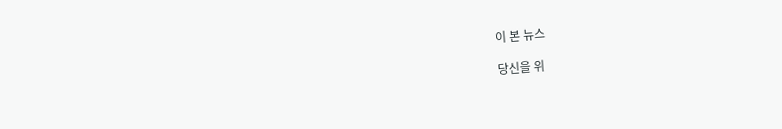이 본 뉴스

당신을 위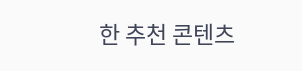한 추천 콘텐츠